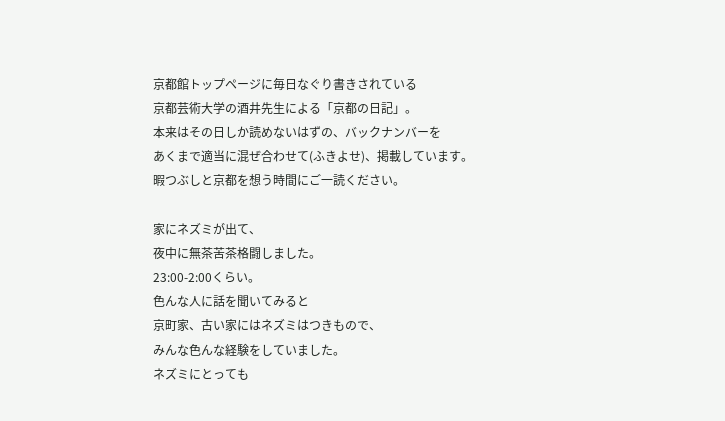京都館トップページに毎日なぐり書きされている
京都芸術大学の酒井先生による「京都の日記」。
本来はその日しか読めないはずの、バックナンバーを
あくまで適当に混ぜ合わせて(ふきよせ)、掲載しています。
暇つぶしと京都を想う時間にご一読ください。

家にネズミが出て、
夜中に無茶苦茶格闘しました。
23:00-2:00くらい。
色んな人に話を聞いてみると
京町家、古い家にはネズミはつきもので、
みんな色んな経験をしていました。
ネズミにとっても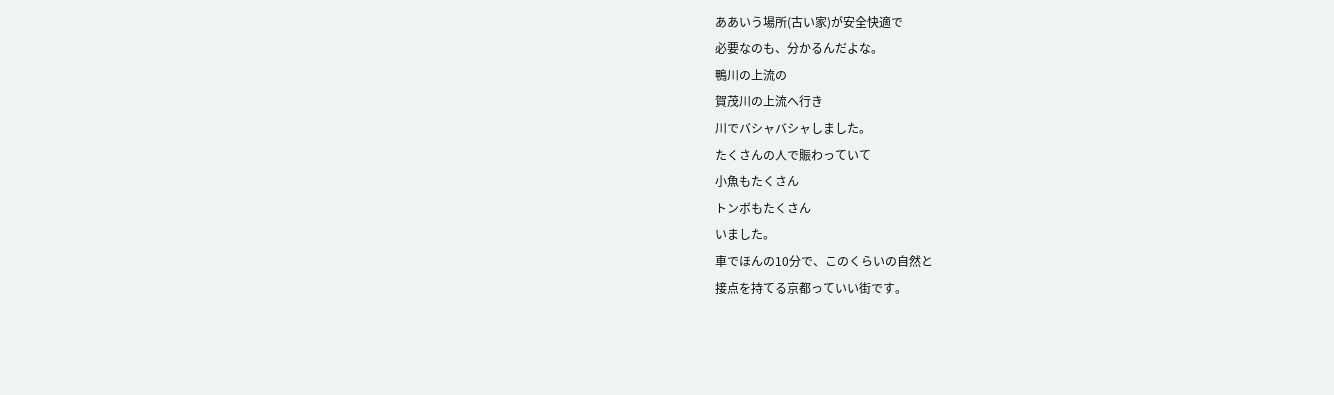ああいう場所(古い家)が安全快適で
必要なのも、分かるんだよな。
鴨川の上流の
賀茂川の上流へ行き
川でバシャバシャしました。
たくさんの人で賑わっていて
小魚もたくさん
トンボもたくさん
いました。
車でほんの10分で、このくらいの自然と
接点を持てる京都っていい街です。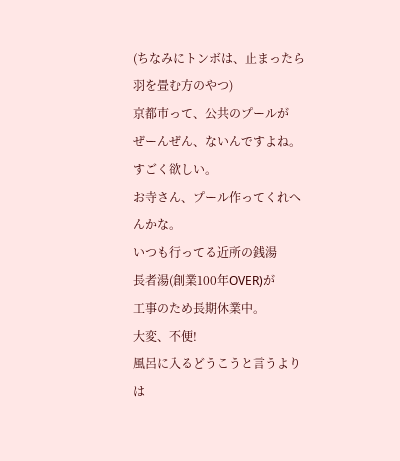(ちなみにトンボは、止まったら羽を畳む方のやつ)
京都市って、公共のプールが
ぜーんぜん、ないんですよね。
すごく欲しい。
お寺さん、プール作ってくれへんかな。
いつも行ってる近所の銭湯
長者湯(創業100年OVER)が
工事のため長期休業中。
大変、不便!
風呂に入るどうこうと言うよりは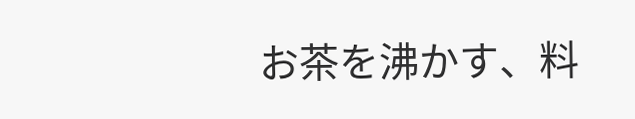お茶を沸かす、料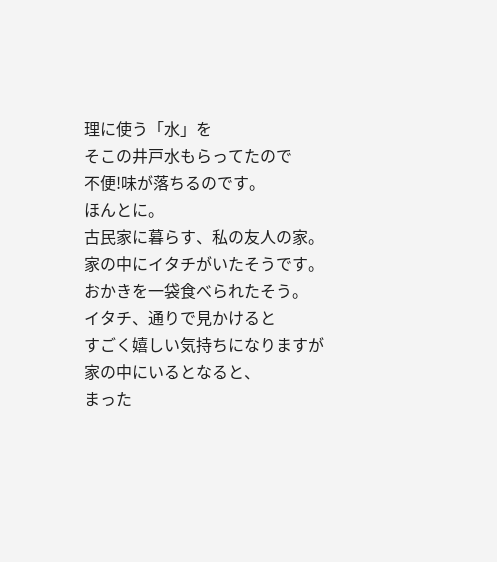理に使う「水」を
そこの井戸水もらってたので
不便!味が落ちるのです。
ほんとに。
古民家に暮らす、私の友人の家。
家の中にイタチがいたそうです。
おかきを一袋食べられたそう。
イタチ、通りで見かけると
すごく嬉しい気持ちになりますが
家の中にいるとなると、
まった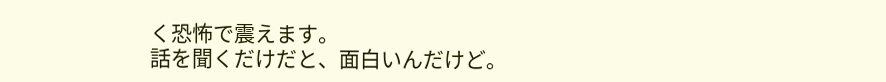く恐怖で震えます。
話を聞くだけだと、面白いんだけど。